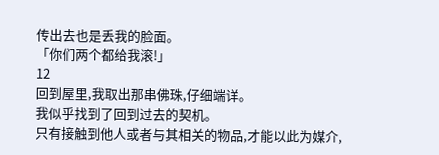传出去也是丢我的脸面。
「你们两个都给我滚!」
12
回到屋里,我取出那串佛珠,仔细端详。
我似乎找到了回到过去的契机。
只有接触到他人或者与其相关的物品,才能以此为媒介,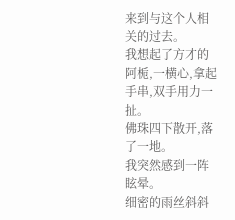来到与这个人相关的过去。
我想起了方才的阿栀,一横心,拿起手串,双手用力一扯。
佛珠四下散开,落了一地。
我突然感到一阵眩晕。
细密的雨丝斜斜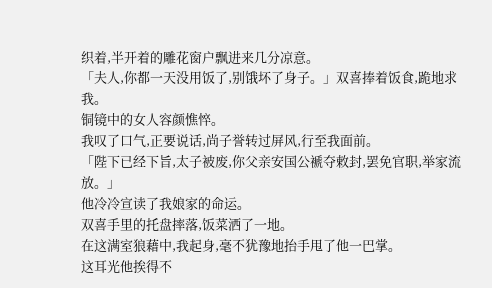织着,半开着的雕花窗户飘进来几分凉意。
「夫人,你都一天没用饭了,别饿坏了身子。」双喜捧着饭食,跪地求我。
铜镜中的女人容颜憔悴。
我叹了口气,正要说话,尚子誉转过屏风,行至我面前。
「陛下已经下旨,太子被废,你父亲安国公褫夺敕封,罢免官职,举家流放。」
他冷冷宣读了我娘家的命运。
双喜手里的托盘摔落,饭菜洒了一地。
在这满室狼藉中,我起身,毫不犹豫地抬手甩了他一巴掌。
这耳光他挨得不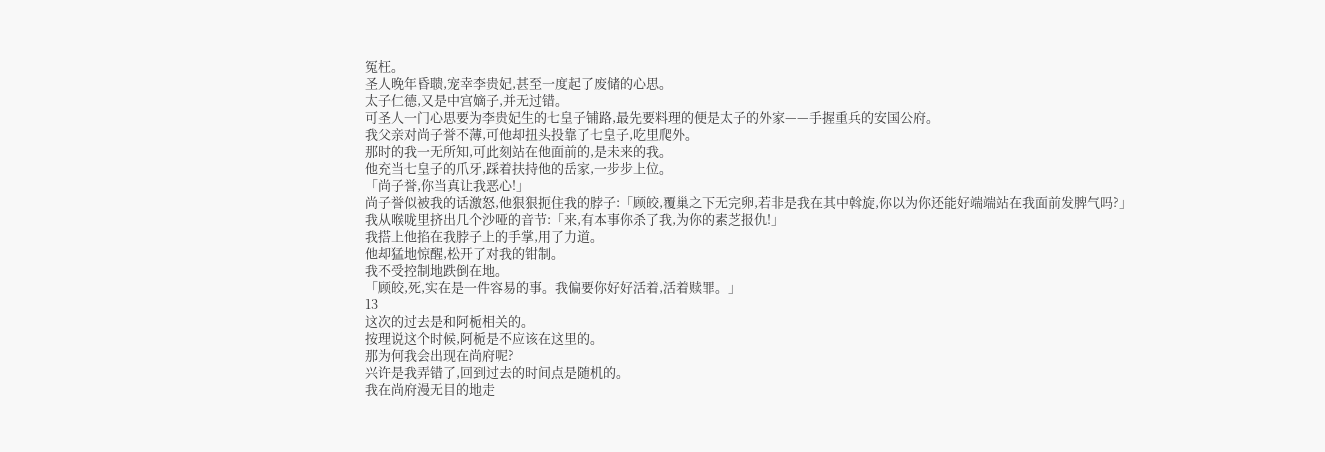冤枉。
圣人晚年昏聩,宠幸李贵妃,甚至一度起了废储的心思。
太子仁德,又是中宫嫡子,并无过错。
可圣人一门心思要为李贵妃生的七皇子铺路,最先要料理的便是太子的外家——手握重兵的安国公府。
我父亲对尚子誉不薄,可他却扭头投靠了七皇子,吃里爬外。
那时的我一无所知,可此刻站在他面前的,是未来的我。
他充当七皇子的爪牙,踩着扶持他的岳家,一步步上位。
「尚子誉,你当真让我恶心!」
尚子誉似被我的话激怒,他狠狠扼住我的脖子:「顾皎,覆巢之下无完卵,若非是我在其中斡旋,你以为你还能好端端站在我面前发脾气吗?」
我从喉咙里挤出几个沙哑的音节:「来,有本事你杀了我,为你的素芝报仇!」
我搭上他掐在我脖子上的手掌,用了力道。
他却猛地惊醒,松开了对我的钳制。
我不受控制地跌倒在地。
「顾皎,死,实在是一件容易的事。我偏要你好好活着,活着赎罪。」
13
这次的过去是和阿栀相关的。
按理说这个时候,阿栀是不应该在这里的。
那为何我会出现在尚府呢?
兴许是我弄错了,回到过去的时间点是随机的。
我在尚府漫无目的地走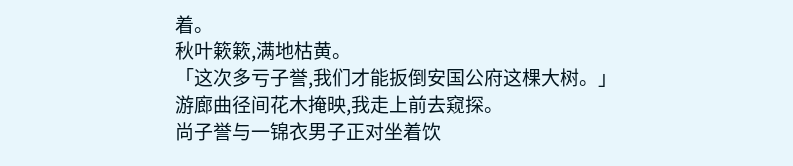着。
秋叶簌簌,满地枯黄。
「这次多亏子誉,我们才能扳倒安国公府这棵大树。」
游廊曲径间花木掩映,我走上前去窥探。
尚子誉与一锦衣男子正对坐着饮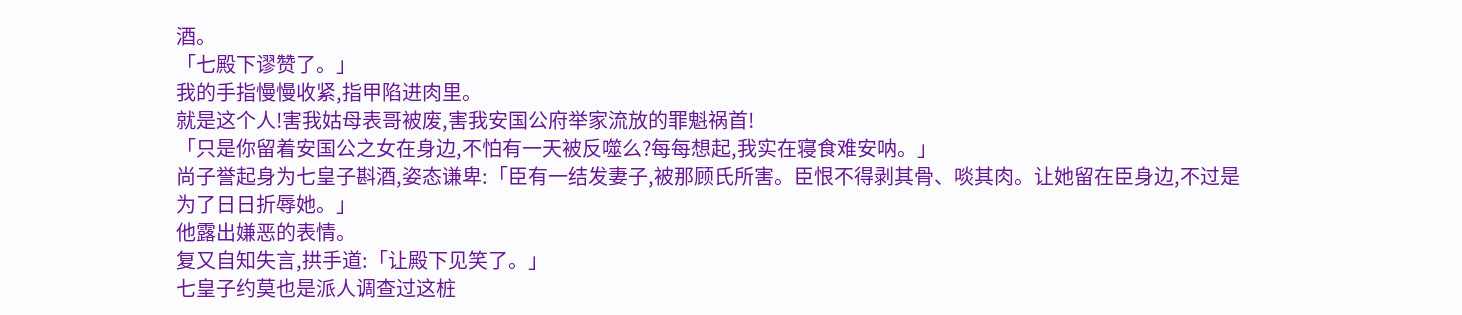酒。
「七殿下谬赞了。」
我的手指慢慢收紧,指甲陷进肉里。
就是这个人!害我姑母表哥被废,害我安国公府举家流放的罪魁祸首!
「只是你留着安国公之女在身边,不怕有一天被反噬么?每每想起,我实在寝食难安呐。」
尚子誉起身为七皇子斟酒,姿态谦卑:「臣有一结发妻子,被那顾氏所害。臣恨不得剥其骨、啖其肉。让她留在臣身边,不过是为了日日折辱她。」
他露出嫌恶的表情。
复又自知失言,拱手道:「让殿下见笑了。」
七皇子约莫也是派人调查过这桩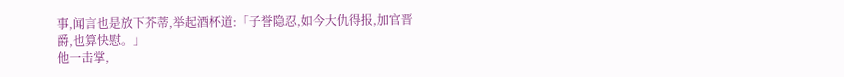事,闻言也是放下芥蒂,举起酒杯道:「子誉隐忍,如今大仇得报,加官晋爵,也算快慰。」
他一击掌,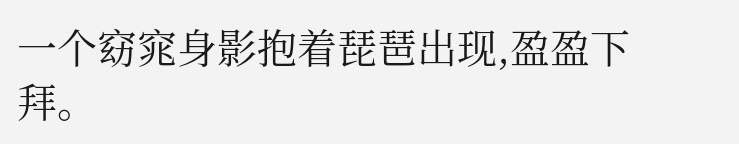一个窈窕身影抱着琵琶出现,盈盈下拜。